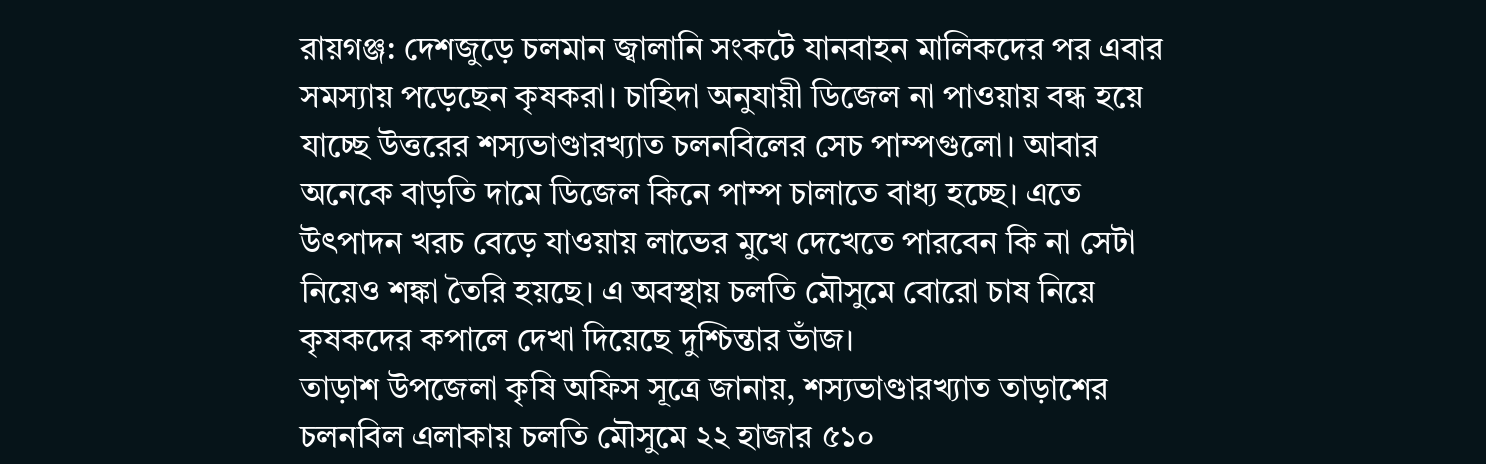রায়গঞ্জ: দেশজুড়ে চলমান জ্বালানি সংকটে যানবাহন মালিকদের পর এবার সমস্যায় পড়েছেন কৃষকরা। চাহিদা অনুযায়ী ডিজেল না পাওয়ায় বন্ধ হয়ে যাচ্ছে উত্তরের শস্যভাণ্ডারখ্যাত চলনবিলের সেচ পাম্পগুলো। আবার অনেকে বাড়তি দামে ডিজেল কিনে পাম্প চালাতে বাধ্য হচ্ছে। এতে উৎপাদন খরচ বেড়ে যাওয়ায় লাভের মুখে দেখেতে পারবেন কি না সেটা নিয়েও শঙ্কা তৈরি হয়ছে। এ অবস্থায় চলতি মৌসুমে বোরো চাষ নিয়ে কৃষকদের কপালে দেখা দিয়েছে দুশ্চিন্তার ভাঁজ।
তাড়াশ উপজেলা কৃষি অফিস সূত্রে জানায়, শস্যভাণ্ডারখ্যাত তাড়াশের চলনবিল এলাকায় চলতি মৌসুমে ২২ হাজার ৫১০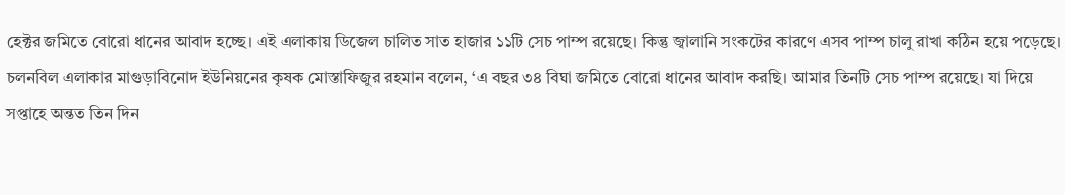হেক্টর জমিতে বোরো ধানের আবাদ হচ্ছে। এই এলাকায় ডিজেল চালিত সাত হাজার ১১টি সেচ পাম্প রয়েছে। কিন্তু জ্বালানি সংকটের কারণে এসব পাম্প চালু রাখা কঠিন হয়ে পড়েছে।
চলনবিল এলাকার মাগুড়াবিনোদ ইউনিয়নের কৃষক মোস্তাফিজুর রহমান বলেন, ‘এ বছর ৩৪ বিঘা জমিতে বোরো ধানের আবাদ করছি। আমার তিনটি সেচ পাম্প রয়েছে। যা দিয়ে সপ্তাহে অন্তত তিন দিন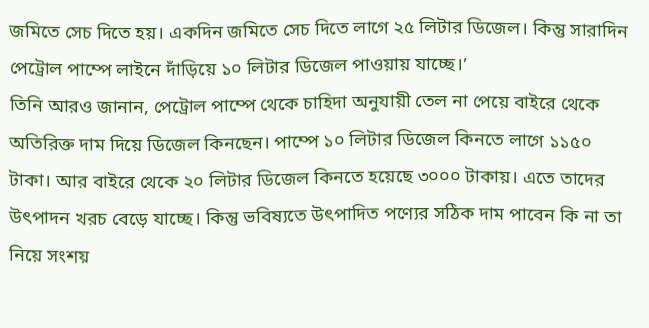জমিতে সেচ দিতে হয়। একদিন জমিতে সেচ দিতে লাগে ২৫ লিটার ডিজেল। কিন্তু সারাদিন পেট্রোল পাম্পে লাইনে দাঁড়িয়ে ১০ লিটার ডিজেল পাওয়ায় যাচ্ছে।’
তিনি আরও জানান, পেট্রোল পাম্পে থেকে চাহিদা অনুযায়ী তেল না পেয়ে বাইরে থেকে অতিরিক্ত দাম দিয়ে ডিজেল কিনছেন। পাম্পে ১০ লিটার ডিজেল কিনতে লাগে ১১৫০ টাকা। আর বাইরে থেকে ২০ লিটার ডিজেল কিনতে হয়েছে ৩০০০ টাকায়। এতে তাদের উৎপাদন খরচ বেড়ে যাচ্ছে। কিন্তু ভবিষ্যতে উৎপাদিত পণ্যের সঠিক দাম পাবেন কি না তা নিয়ে সংশয়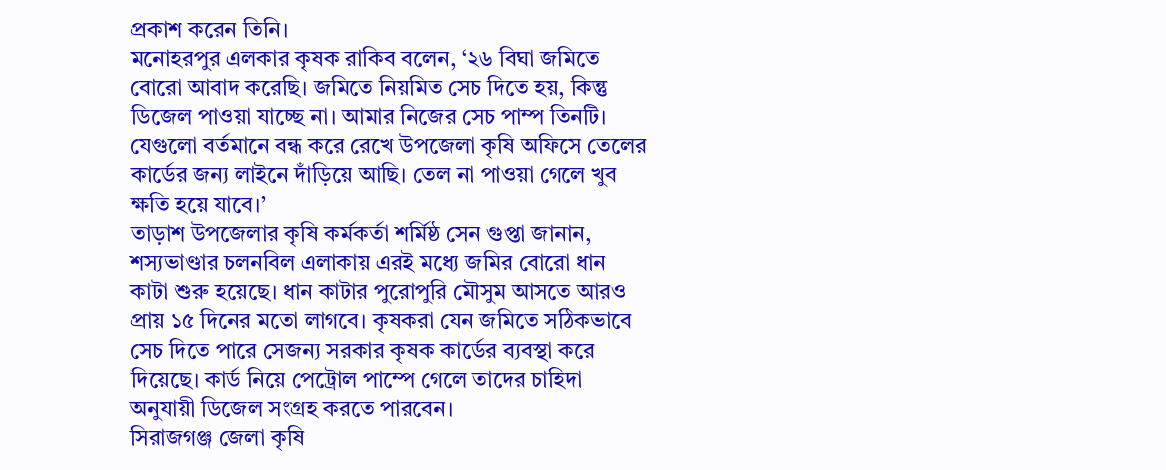প্রকাশ করেন তিনি।
মনোহরপুর এলকার কৃষক রাকিব বলেন, ‘২৬ বিঘা জমিতে বোরো আবাদ করেছি। জমিতে নিয়মিত সেচ দিতে হয়, কিন্তু ডিজেল পাওয়া যাচ্ছে না। আমার নিজের সেচ পাম্প তিনটি। যেগুলো বর্তমানে বন্ধ করে রেখে উপজেলা কৃষি অফিসে তেলের কার্ডের জন্য লাইনে দাঁড়িয়ে আছি। তেল না পাওয়া গেলে খুব ক্ষতি হয়ে যাবে।’
তাড়াশ উপজেলার কৃষি কর্মকর্তা শর্মিষ্ঠ সেন গুপ্তা জানান, শস্যভাণ্ডার চলনবিল এলাকায় এরই মধ্যে জমির বোরো ধান কাটা শুরু হয়েছে। ধান কাটার পুরোপুরি মৌসুম আসতে আরও প্রায় ১৫ দিনের মতো লাগবে। কৃষকরা যেন জমিতে সঠিকভাবে সেচ দিতে পারে সেজন্য সরকার কৃষক কার্ডের ব্যবস্থা করে দিয়েছে। কার্ড নিয়ে পেট্রোল পাম্পে গেলে তাদের চাহিদা অনুযায়ী ডিজেল সংগ্রহ করতে পারবেন।
সিরাজগঞ্জ জেলা কৃষি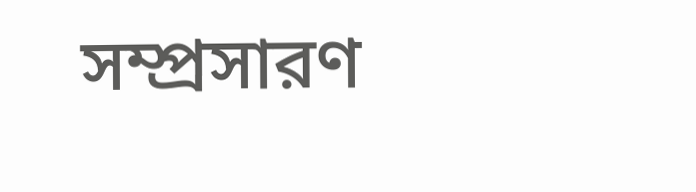সম্প্রসারণ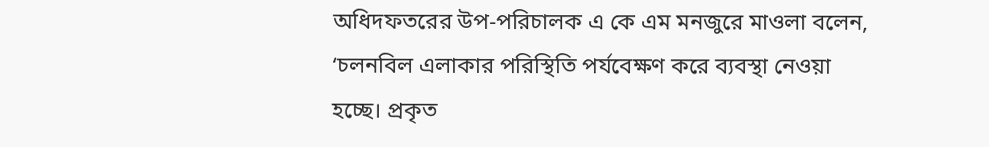অধিদফতরের উপ-পরিচালক এ কে এম মনজুরে মাওলা বলেন, ‘চলনবিল এলাকার পরিস্থিতি পর্যবেক্ষণ করে ব্যবস্থা নেওয়া হচ্ছে। প্রকৃত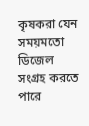কৃষকরা যেন সময়মতো ডিজেল সংগ্রহ করতে পারে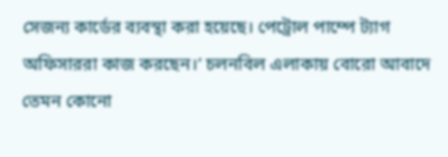সেজন্য কার্ডের ব্যবস্থা করা হয়েছে। পেট্রোল পাম্পে ট্যাগ অফিসাররা কাজ করছেন।’ চলনবিল এলাকায় বোরো আবাদে তেমন কোনো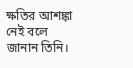ক্ষতির আশঙ্কা নেই বলে জানান তিনি।